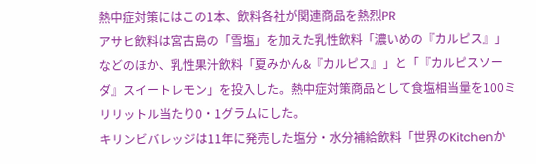熱中症対策にはこの1本、飲料各社が関連商品を熱烈PR
アサヒ飲料は宮古島の「雪塩」を加えた乳性飲料「濃いめの『カルピス』」などのほか、乳性果汁飲料「夏みかん&『カルピス』」と「『カルピスソーダ』スイートレモン」を投入した。熱中症対策商品として食塩相当量を100ミリリットル当たり0・1グラムにした。
キリンビバレッジは11年に発売した塩分・水分補給飲料「世界のKitchenか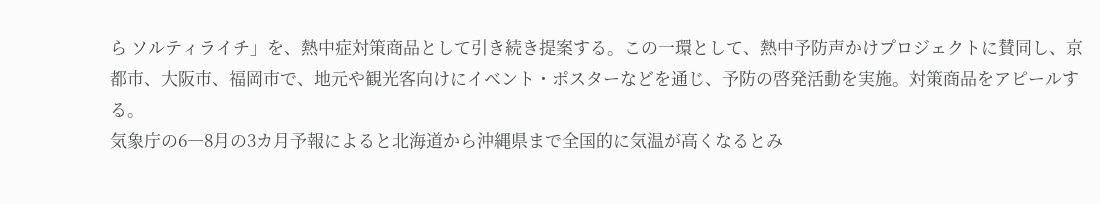ら ソルティライチ」を、熱中症対策商品として引き続き提案する。この一環として、熱中予防声かけプロジェクトに賛同し、京都市、大阪市、福岡市で、地元や観光客向けにイベント・ポスターなどを通じ、予防の啓発活動を実施。対策商品をアピールする。
気象庁の6―8月の3カ月予報によると北海道から沖縄県まで全国的に気温が高くなるとみ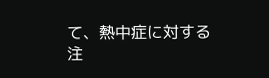て、熱中症に対する注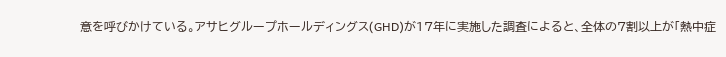意を呼びかけている。アサヒグループホールディングス(GHD)が17年に実施した調査によると、全体の7割以上が「熱中症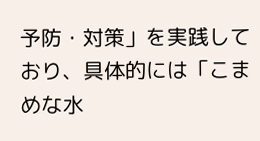予防・対策」を実践しており、具体的には「こまめな水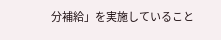分補給」を実施していること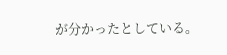が分かったとしている。